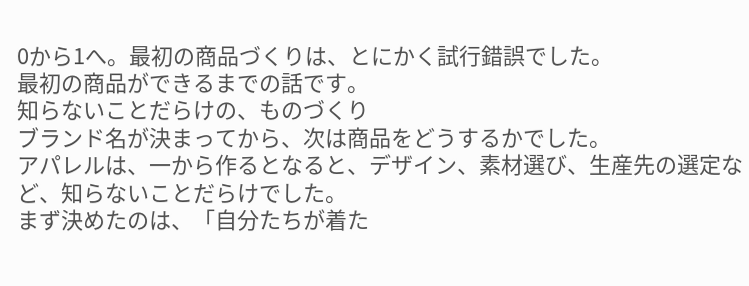0から1へ。最初の商品づくりは、とにかく試行錯誤でした。
最初の商品ができるまでの話です。
知らないことだらけの、ものづくり
ブランド名が決まってから、次は商品をどうするかでした。
アパレルは、一から作るとなると、デザイン、素材選び、生産先の選定など、知らないことだらけでした。
まず決めたのは、「自分たちが着た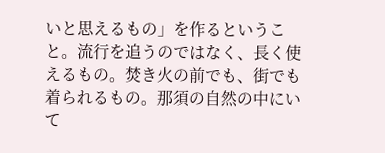いと思えるもの」を作るということ。流行を追うのではなく、長く使えるもの。焚き火の前でも、街でも着られるもの。那須の自然の中にいて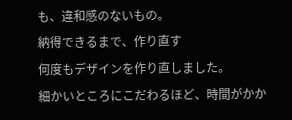も、違和感のないもの。
納得できるまで、作り直す
何度もデザインを作り直しました。
細かいところにこだわるほど、時間がかか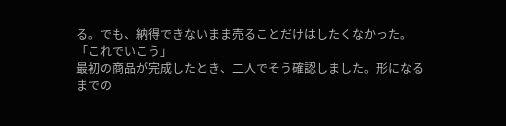る。でも、納得できないまま売ることだけはしたくなかった。
「これでいこう」
最初の商品が完成したとき、二人でそう確認しました。形になるまでの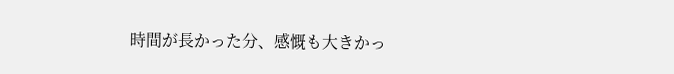時間が長かった分、感慨も大きかっ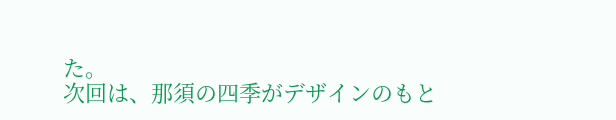た。
次回は、那須の四季がデザインのもと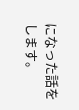になった話をします。